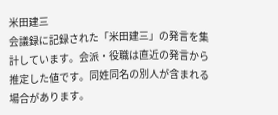米田建三
会議録に記録された「米田建三」の発言を集計しています。会派・役職は直近の発言から推定した値です。同姓同名の別人が含まれる場合があります。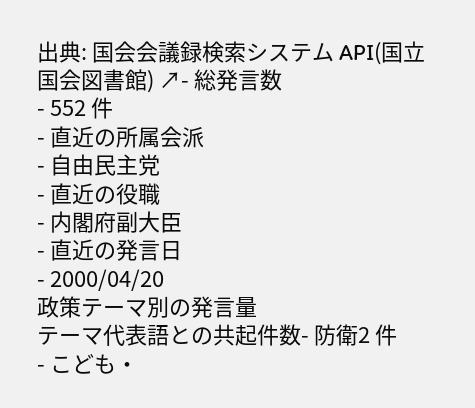出典: 国会会議録検索システム API(国立国会図書館) ↗- 総発言数
- 552 件
- 直近の所属会派
- 自由民主党
- 直近の役職
- 内閣府副大臣
- 直近の発言日
- 2000/04/20
政策テーマ別の発言量
テーマ代表語との共起件数- 防衛2 件
- こども・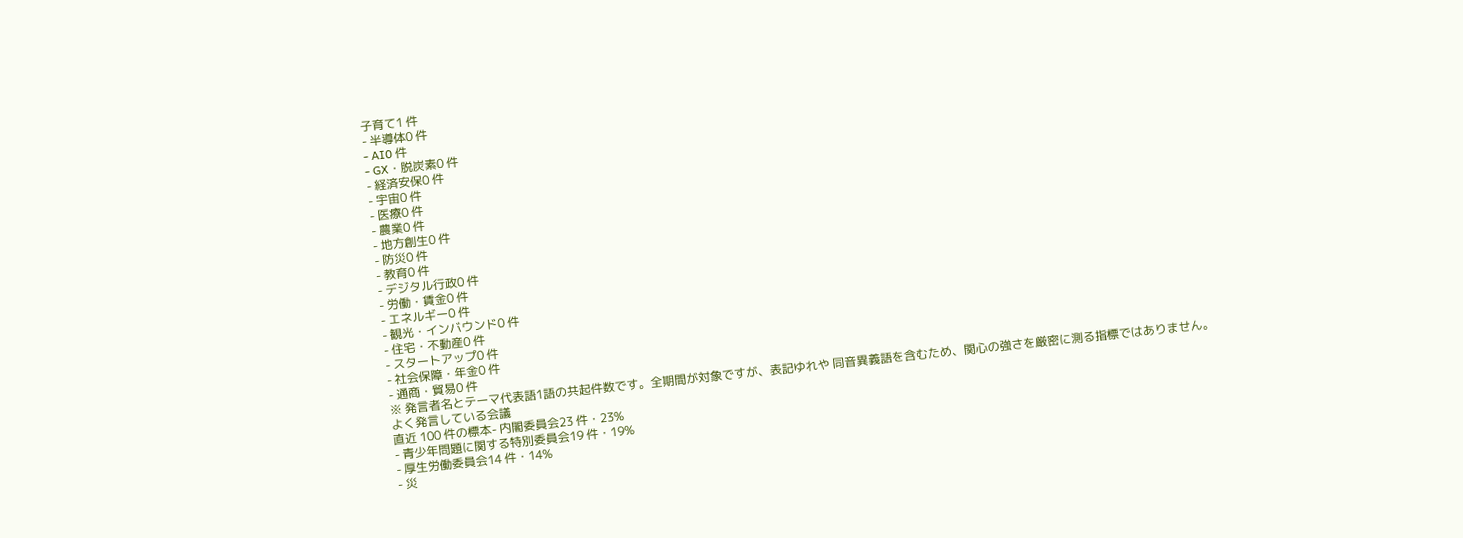子育て1 件
- 半導体0 件
- AI0 件
- GX・脱炭素0 件
- 経済安保0 件
- 宇宙0 件
- 医療0 件
- 農業0 件
- 地方創生0 件
- 防災0 件
- 教育0 件
- デジタル行政0 件
- 労働・賃金0 件
- エネルギー0 件
- 観光・インバウンド0 件
- 住宅・不動産0 件
- スタートアップ0 件
- 社会保障・年金0 件
- 通商・貿易0 件
※ 発言者名とテーマ代表語1語の共起件数です。全期間が対象ですが、表記ゆれや 同音異義語を含むため、関心の強さを厳密に測る指標ではありません。
よく発言している会議
直近 100 件の標本- 内閣委員会23 件・23%
- 青少年問題に関する特別委員会19 件・19%
- 厚生労働委員会14 件・14%
- 災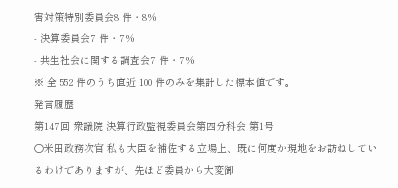害対策特別委員会8 件・8%
- 決算委員会7 件・7%
- 共生社会に関する調査会7 件・7%
※ 全 552 件のうち直近 100 件のみを集計した標本値です。
発言履歴
第147回 衆議院 決算行政監視委員会第四分科会 第1号
○米田政務次官 私も大臣を補佐する立場上、既に何度か現地をお訪ねしているわけでありますが、先ほど委員から大変御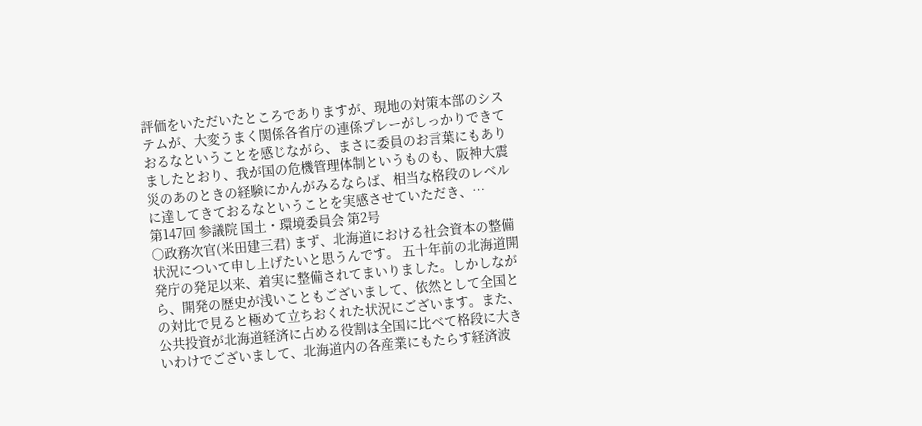評価をいただいたところでありますが、現地の対策本部のシステムが、大変うまく関係各省庁の連係プレーがしっかりできておるなということを感じながら、まさに委員のお言葉にもありましたとおり、我が国の危機管理体制というものも、阪神大震災のあのときの経験にかんがみるならば、相当な格段のレベルに達してきておるなということを実感させていただき、…
第147回 参議院 国土・環境委員会 第2号
○政務次官(米田建三君) まず、北海道における社会資本の整備状況について申し上げたいと思うんです。 五十年前の北海道開発庁の発足以来、着実に整備されてまいりました。しかしながら、開発の歴史が浅いこともございまして、依然として全国との対比で見ると極めて立ちおくれた状況にございます。また、公共投資が北海道経済に占める役割は全国に比べて格段に大きいわけでございまして、北海道内の各産業にもたらす経済波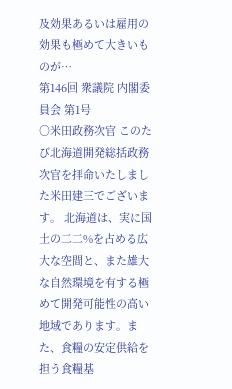及効果あるいは雇用の効果も極めて大きいものが…
第146回 衆議院 内閣委員会 第1号
○米田政務次官 このたび北海道開発総括政務次官を拝命いたしました米田建三でございます。 北海道は、実に国土の二二%を占める広大な空間と、また雄大な自然環境を有する極めて開発可能性の高い地域であります。また、食糧の安定供給を担う食糧基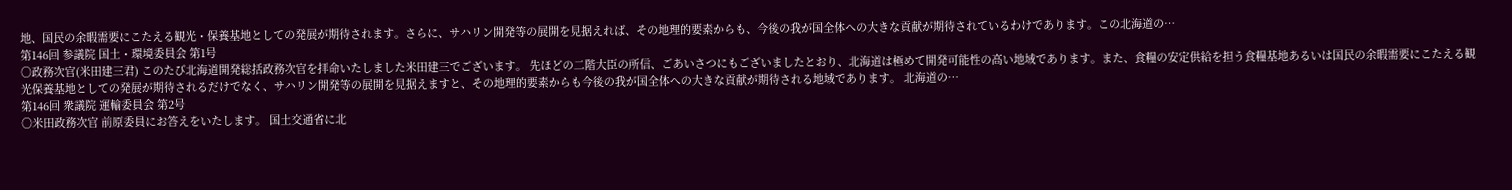地、国民の余暇需要にこたえる観光・保養基地としての発展が期待されます。さらに、サハリン開発等の展開を見据えれば、その地理的要素からも、今後の我が国全体への大きな貢献が期待されているわけであります。この北海道の…
第146回 参議院 国土・環境委員会 第1号
○政務次官(米田建三君) このたび北海道開発総括政務次官を拝命いたしました米田建三でございます。 先ほどの二階大臣の所信、ごあいさつにもございましたとおり、北海道は極めて開発可能性の高い地域であります。また、食糧の安定供給を担う食糧基地あるいは国民の余暇需要にこたえる観光保養基地としての発展が期待されるだけでなく、サハリン開発等の展開を見据えますと、その地理的要素からも今後の我が国全体への大きな貢献が期待される地域であります。 北海道の…
第146回 衆議院 運輸委員会 第2号
○米田政務次官 前原委員にお答えをいたします。 国土交通省に北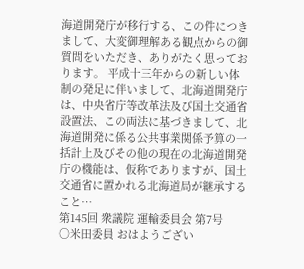海道開発庁が移行する、この件につきまして、大変御理解ある観点からの御質問をいただき、ありがたく思っております。 平成十三年からの新しい体制の発足に伴いまして、北海道開発庁は、中央省庁等改革法及び国土交通省設置法、この両法に基づきまして、北海道開発に係る公共事業関係予算の一括計上及びその他の現在の北海道開発庁の機能は、仮称でありますが、国土交通省に置かれる北海道局が継承すること…
第145回 衆議院 運輸委員会 第7号
○米田委員 おはようござい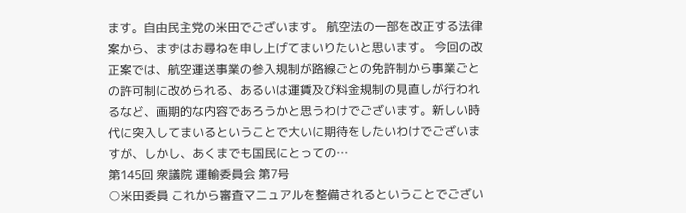ます。自由民主党の米田でございます。 航空法の一部を改正する法律案から、まずはお尋ねを申し上げてまいりたいと思います。 今回の改正案では、航空運送事業の参入規制が路線ごとの免許制から事業ごとの許可制に改められる、あるいは運賃及び料金規制の見直しが行われるなど、画期的な内容であろうかと思うわけでございます。新しい時代に突入してまいるということで大いに期待をしたいわけでございますが、しかし、あくまでも国民にとっての…
第145回 衆議院 運輸委員会 第7号
○米田委員 これから審査マニュアルを整備されるということでござい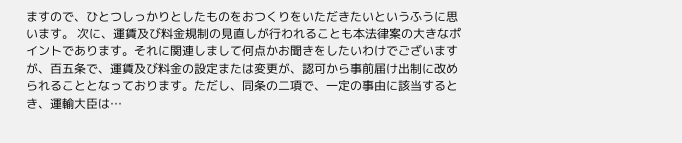ますので、ひとつしっかりとしたものをおつくりをいただきたいというふうに思います。 次に、運賃及び料金規制の見直しが行われることも本法律案の大きなポイントであります。それに関連しまして何点かお聞きをしたいわけでございますが、百五条で、運賃及び料金の設定または変更が、認可から事前届け出制に改められることとなっております。ただし、同条の二項で、一定の事由に該当するとき、運輸大臣は…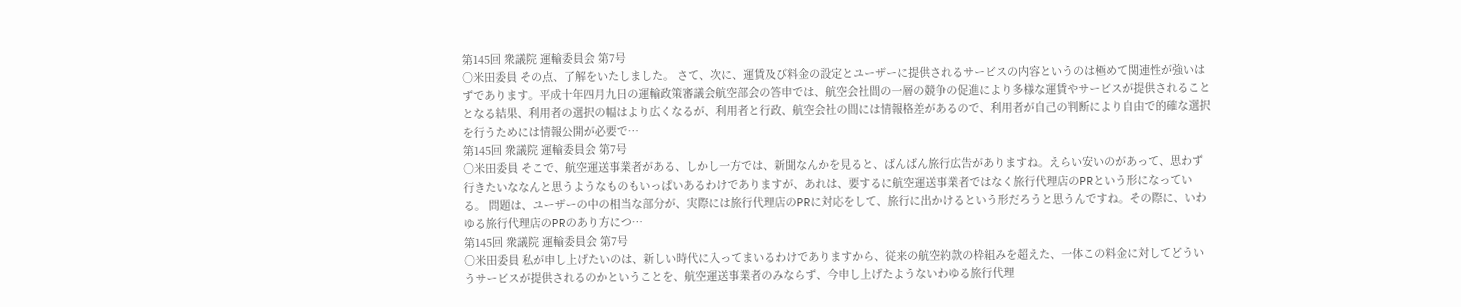第145回 衆議院 運輸委員会 第7号
○米田委員 その点、了解をいたしました。 さて、次に、運賃及び料金の設定とユーザーに提供されるサービスの内容というのは極めて関連性が強いはずであります。平成十年四月九日の運輸政策審議会航空部会の答申では、航空会社間の一層の競争の促進により多様な運賃やサービスが提供されることとなる結果、利用者の選択の幅はより広くなるが、利用者と行政、航空会社の間には情報格差があるので、利用者が自己の判断により自由で的確な選択を行うためには情報公開が必要で…
第145回 衆議院 運輸委員会 第7号
○米田委員 そこで、航空運送事業者がある、しかし一方では、新聞なんかを見ると、ばんばん旅行広告がありますね。えらい安いのがあって、思わず行きたいななんと思うようなものもいっぱいあるわけでありますが、あれは、要するに航空運送事業者ではなく旅行代理店のPRという形になっている。 問題は、ユーザーの中の相当な部分が、実際には旅行代理店のPRに対応をして、旅行に出かけるという形だろうと思うんですね。その際に、いわゆる旅行代理店のPRのあり方につ…
第145回 衆議院 運輸委員会 第7号
○米田委員 私が申し上げたいのは、新しい時代に入ってまいるわけでありますから、従来の航空約款の枠組みを超えた、一体この料金に対してどういうサービスが提供されるのかということを、航空運送事業者のみならず、今申し上げたようないわゆる旅行代理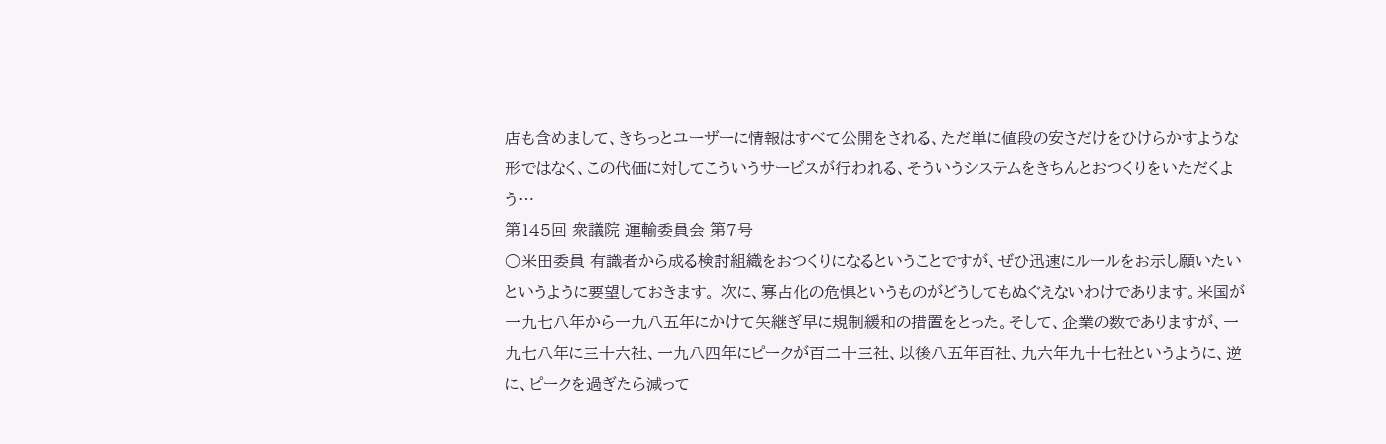店も含めまして、きちっとユーザーに情報はすべて公開をされる、ただ単に値段の安さだけをひけらかすような形ではなく、この代価に対してこういうサービスが行われる、そういうシステムをきちんとおつくりをいただくよう…
第145回 衆議院 運輸委員会 第7号
○米田委員 有識者から成る検討組織をおつくりになるということですが、ぜひ迅速にルールをお示し願いたいというように要望しておきます。 次に、寡占化の危惧というものがどうしてもぬぐえないわけであります。米国が一九七八年から一九八五年にかけて矢継ぎ早に規制緩和の措置をとった。そして、企業の数でありますが、一九七八年に三十六社、一九八四年にピークが百二十三社、以後八五年百社、九六年九十七社というように、逆に、ピークを過ぎたら減って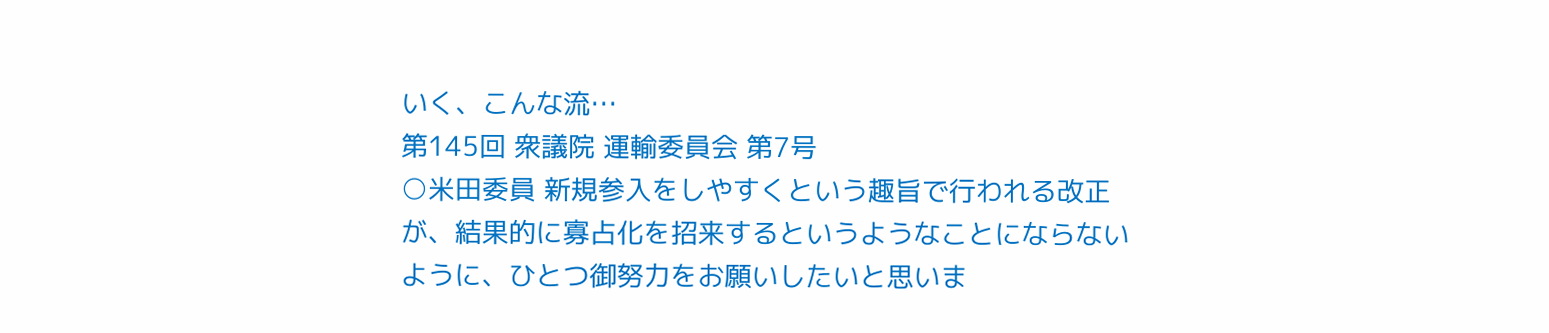いく、こんな流…
第145回 衆議院 運輸委員会 第7号
○米田委員 新規参入をしやすくという趣旨で行われる改正が、結果的に寡占化を招来するというようなことにならないように、ひとつ御努力をお願いしたいと思いま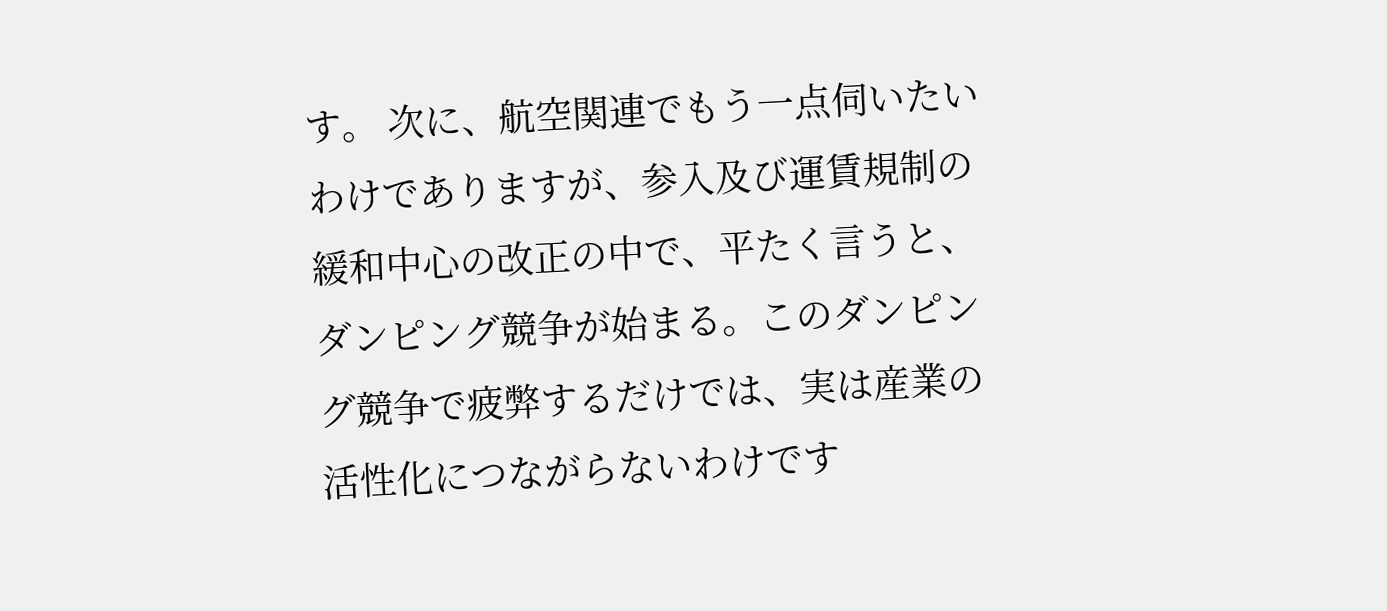す。 次に、航空関連でもう一点伺いたいわけでありますが、参入及び運賃規制の緩和中心の改正の中で、平たく言うと、ダンピング競争が始まる。このダンピング競争で疲弊するだけでは、実は産業の活性化につながらないわけです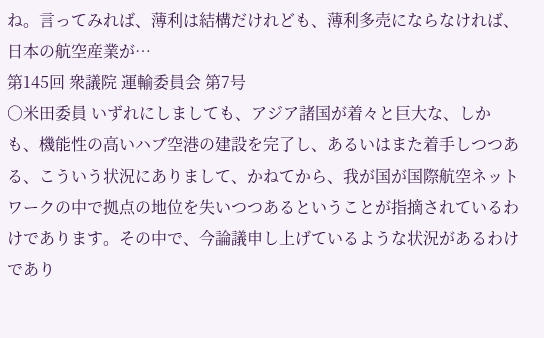ね。言ってみれば、薄利は結構だけれども、薄利多売にならなければ、日本の航空産業が…
第145回 衆議院 運輸委員会 第7号
○米田委員 いずれにしましても、アジア諸国が着々と巨大な、しかも、機能性の高いハブ空港の建設を完了し、あるいはまた着手しつつある、こういう状況にありまして、かねてから、我が国が国際航空ネットワークの中で拠点の地位を失いつつあるということが指摘されているわけであります。その中で、今論議申し上げているような状況があるわけであり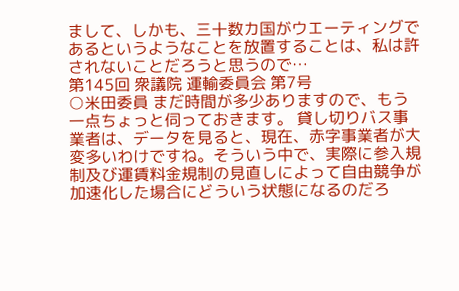まして、しかも、三十数カ国がウエーティングであるというようなことを放置することは、私は許されないことだろうと思うので…
第145回 衆議院 運輸委員会 第7号
○米田委員 まだ時間が多少ありますので、もう一点ちょっと伺っておきます。 貸し切りバス事業者は、データを見ると、現在、赤字事業者が大変多いわけですね。そういう中で、実際に参入規制及び運賃料金規制の見直しによって自由競争が加速化した場合にどういう状態になるのだろ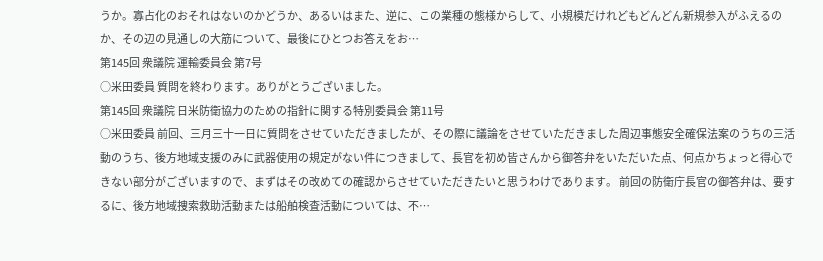うか。寡占化のおそれはないのかどうか、あるいはまた、逆に、この業種の態様からして、小規模だけれどもどんどん新規参入がふえるのか、その辺の見通しの大筋について、最後にひとつお答えをお…
第145回 衆議院 運輸委員会 第7号
○米田委員 質問を終わります。ありがとうございました。
第145回 衆議院 日米防衛協力のための指針に関する特別委員会 第11号
○米田委員 前回、三月三十一日に質問をさせていただきましたが、その際に議論をさせていただきました周辺事態安全確保法案のうちの三活動のうち、後方地域支援のみに武器使用の規定がない件につきまして、長官を初め皆さんから御答弁をいただいた点、何点かちょっと得心できない部分がございますので、まずはその改めての確認からさせていただきたいと思うわけであります。 前回の防衛庁長官の御答弁は、要するに、後方地域捜索救助活動または船舶検査活動については、不…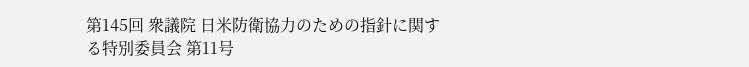第145回 衆議院 日米防衛協力のための指針に関する特別委員会 第11号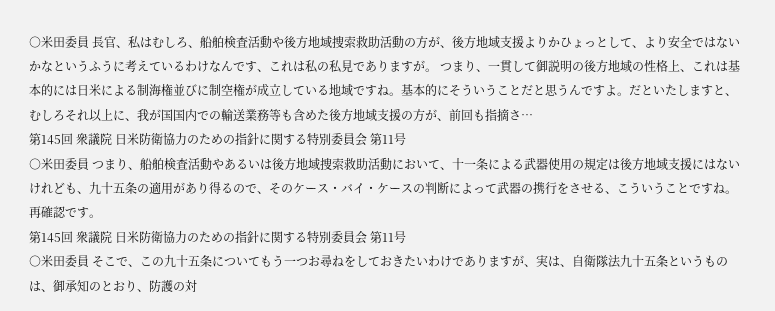○米田委員 長官、私はむしろ、船舶検査活動や後方地域捜索救助活動の方が、後方地域支援よりかひょっとして、より安全ではないかなというふうに考えているわけなんです、これは私の私見でありますが。 つまり、一貫して御説明の後方地域の性格上、これは基本的には日米による制海権並びに制空権が成立している地域ですね。基本的にそういうことだと思うんですよ。だといたしますと、むしろそれ以上に、我が国国内での輸送業務等も含めた後方地域支援の方が、前回も指摘さ…
第145回 衆議院 日米防衛協力のための指針に関する特別委員会 第11号
○米田委員 つまり、船舶検査活動やあるいは後方地域捜索救助活動において、十一条による武器使用の規定は後方地域支援にはないけれども、九十五条の適用があり得るので、そのケース・バイ・ケースの判断によって武器の携行をさせる、こういうことですね。再確認です。
第145回 衆議院 日米防衛協力のための指針に関する特別委員会 第11号
○米田委員 そこで、この九十五条についてもう一つお尋ねをしておきたいわけでありますが、実は、自衛隊法九十五条というものは、御承知のとおり、防護の対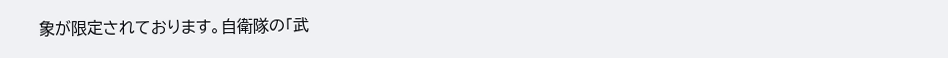象が限定されております。自衛隊の「武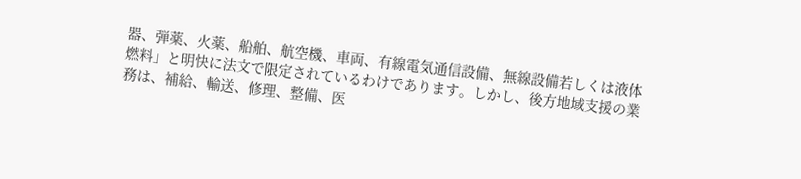器、弾薬、火薬、船舶、航空機、車両、有線電気通信設備、無線設備若しくは液体燃料」と明快に法文で限定されているわけであります。しかし、後方地域支援の業務は、補給、輸送、修理、整備、医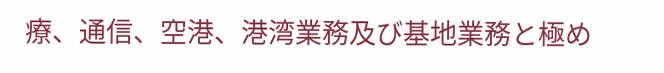療、通信、空港、港湾業務及び基地業務と極め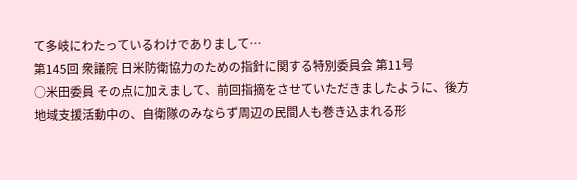て多岐にわたっているわけでありまして…
第145回 衆議院 日米防衛協力のための指針に関する特別委員会 第11号
○米田委員 その点に加えまして、前回指摘をさせていただきましたように、後方地域支援活動中の、自衛隊のみならず周辺の民間人も巻き込まれる形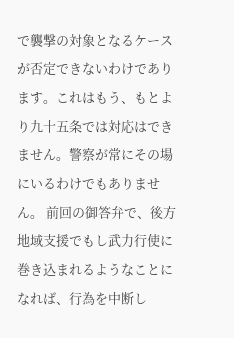で襲撃の対象となるケースが否定できないわけであります。これはもう、もとより九十五条では対応はできません。警察が常にその場にいるわけでもありません。 前回の御答弁で、後方地域支援でもし武力行使に巻き込まれるようなことになれば、行為を中断し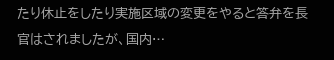たり休止をしたり実施区域の変更をやると答弁を長官はされましたが、国内…